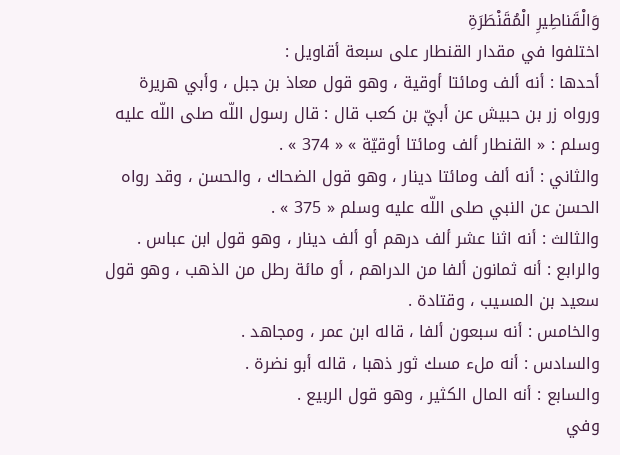وَالْقَناطِيرِ الْمُقَنْطَرَةِ
اختلفوا في مقدار القنطار على سبعة أقاويل :
أحدها : أنه ألف ومائتا أوقية ، وهو قول معاذ بن جبل ، وأبي هريرة ورواه زر بن حبيش عن أبيّ بن كعب قال : قال رسول اللّه صلى اللّه عليه وسلم : « القنطار ألف ومائتا أوقيّة » « 374 » .
والثاني : أنه ألف ومائتا دينار ، وهو قول الضحاك ، والحسن ، وقد رواه الحسن عن النبي صلى اللّه عليه وسلم « 375 » .
والثالث : أنه اثنا عشر ألف درهم أو ألف دينار ، وهو قول ابن عباس .
والرابع : أنه ثمانون ألفا من الدراهم ، أو مائة رطل من الذهب ، وهو قول سعيد بن المسيب ، وقتادة .
والخامس : أنه سبعون ألفا ، قاله ابن عمر ، ومجاهد .
والسادس : أنه ملء مسك ثور ذهبا ، قاله أبو نضرة .
والسابع : أنه المال الكثير ، وهو قول الربيع .
وفي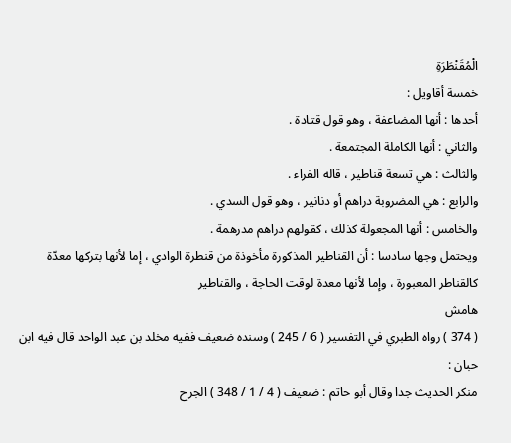الْمُقَنْطَرَةِ
خمسة أقاويل :
أحدها : أنها المضاعفة ، وهو قول قتادة .
والثاني : أنها الكاملة المجتمعة .
والثالث : هي تسعة قناطير ، قاله الفراء .
والرابع : هي المضروبة دراهم أو دنانير ، وهو قول السدي .
والخامس : أنها المجعولة كذلك ، كقولهم دراهم مدرهمة .
ويحتمل وجها سادسا : أن القناطير المذكورة مأخوذة من قنطرة الوادي ، إما لأنها بتركها معدّة كالقناطر المعبورة ، وإما لأنها معدة لوقت الحاجة ، والقناطير
هامش
( 374 ) رواه الطبري في التفسير ( 6 / 245 ) وسنده ضعيف ففيه مخلد بن عبد الواحد قال فيه ابن حبان :
منكر الحديث جدا وقال أبو حاتم : ضعيف ( 4 / 1 / 348 ) الجرح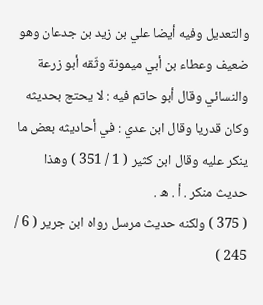والتعديل وفيه أيضا علي بن زيد بن جدعان وهو ضعيف وعطاء بن أبي ميمونة وثّقه أبو زرعة والنسائي وقال أبو حاتم فيه : لا يحتج بحديثه وكان قدريا وقال ابن عدي : في أحاديثه بعض ما ينكر عليه وقال ابن كثير ( 1 / 351 ) وهذا حديث منكر . أ . ه .
( 375 ) ولكنه حديث مرسل رواه ابن جرير ( 6 / 245 )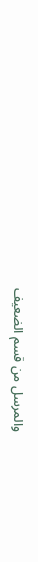والمرسل من قسم الضعيف